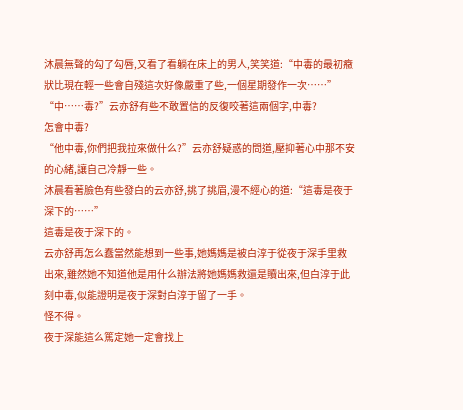沐晨無聲的勾了勾唇,又看了看躺在床上的男人,笑笑道:“中毒的最初癥狀比現在輕一些會自殘這次好像嚴重了些,一個星期發作一次……”
“中……毒?”云亦舒有些不敢置信的反復咬著這兩個字,中毒?
怎會中毒?
“他中毒,你們把我拉來做什么?”云亦舒疑惑的問道,壓抑著心中那不安的心緒,讓自己冷靜一些。
沐晨看著臉色有些發白的云亦舒,挑了挑眉,漫不經心的道:“這毒是夜于深下的……”
這毒是夜于深下的。
云亦舒再怎么蠢當然能想到一些事,她媽媽是被白淳于從夜于深手里救出來,雖然她不知道他是用什么辦法將她媽媽救還是贖出來,但白淳于此刻中毒,似能證明是夜于深對白淳于留了一手。
怪不得。
夜于深能這么篤定她一定會找上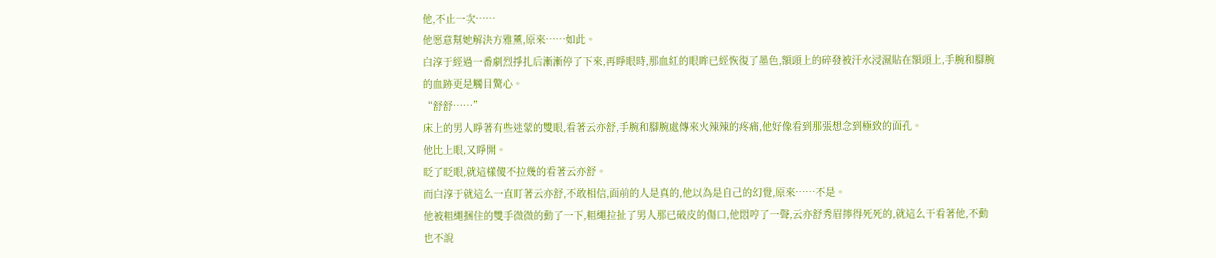他,不止一次……
他愿意幫她解決方雅薰,原來……如此。
白淳于經過一番劇烈掙扎后漸漸停了下來,再睜眼時,那血紅的眼眸已經恢復了墨色,額頭上的碎發被汗水浸濕貼在額頭上,手腕和腳腕的血跡更是觸目驚心。
“舒舒……”
床上的男人睜著有些迷蒙的雙眼,看著云亦舒,手腕和腳腕處傳來火辣辣的疼痛,他好像看到那張想念到極致的面孔。
他比上眼,又睜開。
眨了眨眼,就這樣傻不拉幾的看著云亦舒。
而白淳于就這么一直盯著云亦舒,不敢相信,面前的人是真的,他以為是自己的幻覺,原來……不是。
他被粗繩捆住的雙手微微的動了一下,粗繩拉扯了男人那已破皮的傷口,他悶哼了一聲,云亦舒秀眉擰得死死的,就這么干看著他,不動也不說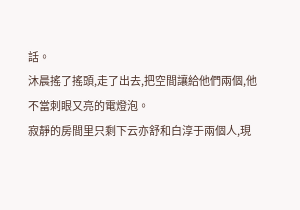話。
沐晨搖了搖頭,走了出去,把空間讓給他們兩個,他不當刺眼又亮的電燈泡。
寂靜的房間里只剩下云亦舒和白淳于兩個人,現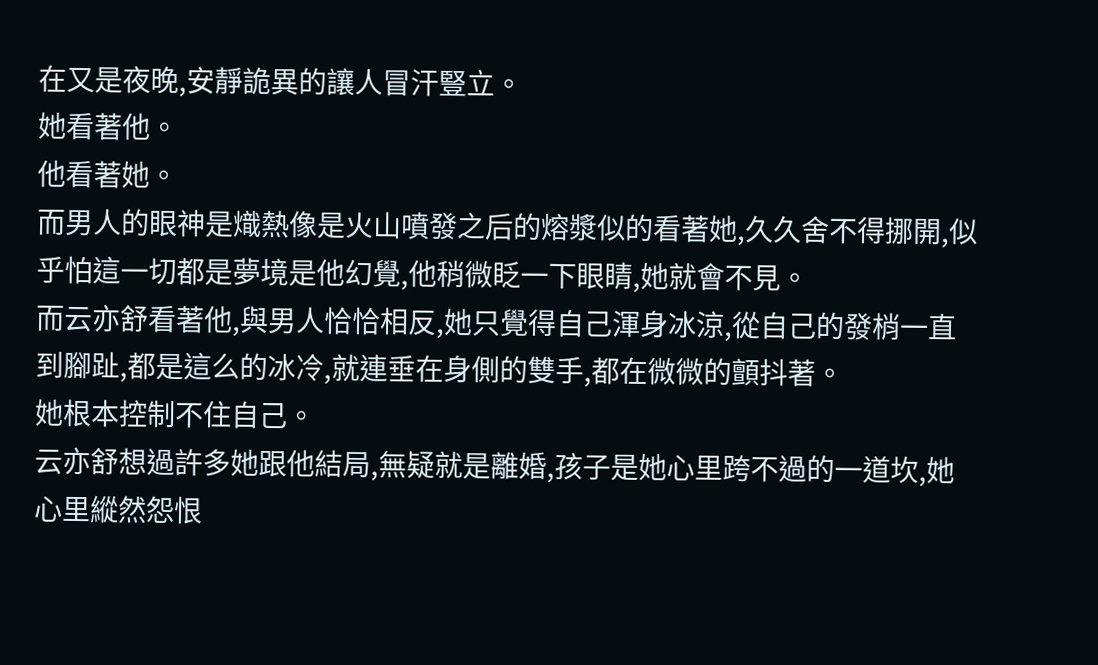在又是夜晚,安靜詭異的讓人冒汗豎立。
她看著他。
他看著她。
而男人的眼神是熾熱像是火山噴發之后的熔漿似的看著她,久久舍不得挪開,似乎怕這一切都是夢境是他幻覺,他稍微眨一下眼睛,她就會不見。
而云亦舒看著他,與男人恰恰相反,她只覺得自己渾身冰涼,從自己的發梢一直到腳趾,都是這么的冰冷,就連垂在身側的雙手,都在微微的顫抖著。
她根本控制不住自己。
云亦舒想過許多她跟他結局,無疑就是離婚,孩子是她心里跨不過的一道坎,她心里縱然怨恨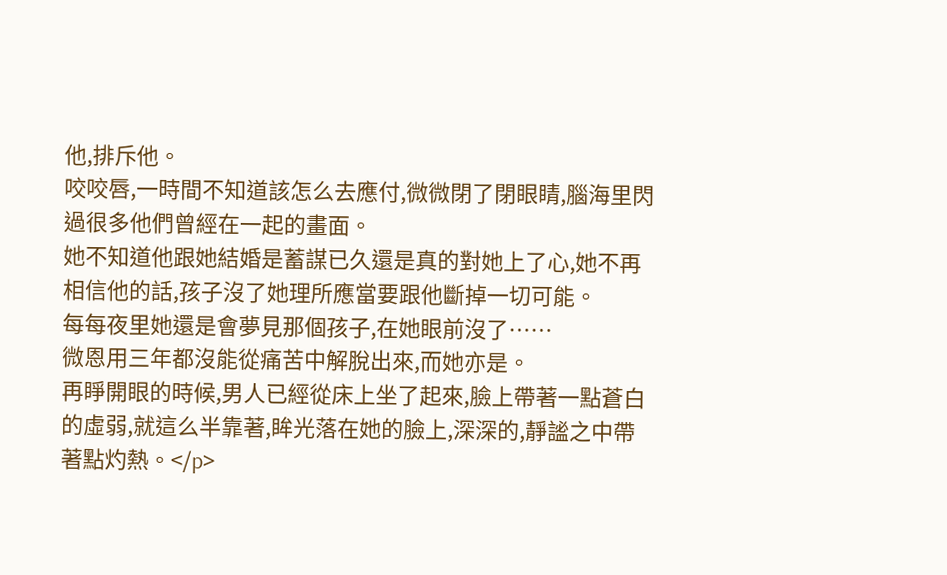他,排斥他。
咬咬唇,一時間不知道該怎么去應付,微微閉了閉眼睛,腦海里閃過很多他們曾經在一起的畫面。
她不知道他跟她結婚是蓄謀已久還是真的對她上了心,她不再相信他的話,孩子沒了她理所應當要跟他斷掉一切可能。
每每夜里她還是會夢見那個孩子,在她眼前沒了……
微恩用三年都沒能從痛苦中解脫出來,而她亦是。
再睜開眼的時候,男人已經從床上坐了起來,臉上帶著一點蒼白的虛弱,就這么半靠著,眸光落在她的臉上,深深的,靜謐之中帶著點灼熱。</p>